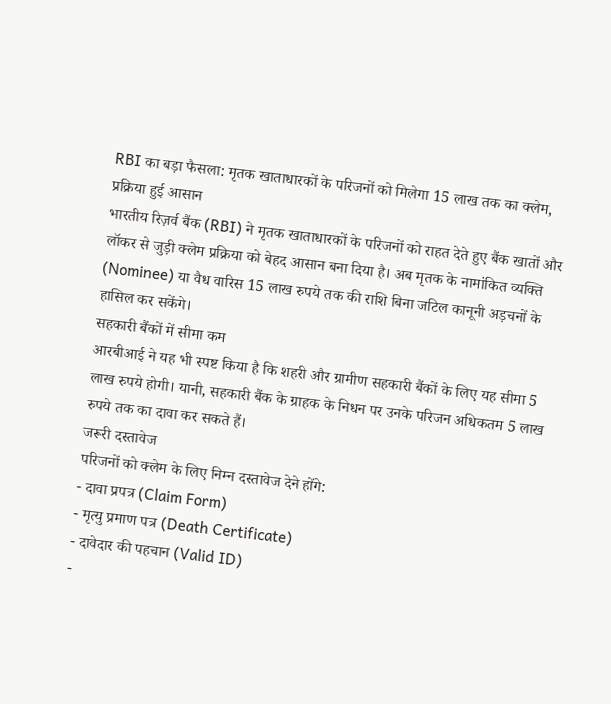RBI का बड़ा फैसला: मृतक खाताधारकों के परिजनों को मिलेगा 15 लाख तक का क्लेम, प्रक्रिया हुई आसान
भारतीय रिज़र्व बैंक (RBI) ने मृतक खाताधारकों के परिजनों को राहत देते हुए बैंक खातों और लॉकर से जुड़ी क्लेम प्रक्रिया को बेहद आसान बना दिया है। अब मृतक के नामांकित व्यक्ति (Nominee) या वैध वारिस 15 लाख रुपये तक की राशि बिना जटिल कानूनी अड़चनों के हासिल कर सकेंगे।
सहकारी बैंकों में सीमा कम
आरबीआई ने यह भी स्पष्ट किया है कि शहरी और ग्रामीण सहकारी बैंकों के लिए यह सीमा 5 लाख रुपये होगी। यानी, सहकारी बैंक के ग्राहक के निधन पर उनके परिजन अधिकतम 5 लाख रुपये तक का दावा कर सकते हैं।
जरूरी दस्तावेज
परिजनों को क्लेम के लिए निम्न दस्तावेज देने होंगे:
- दावा प्रपत्र (Claim Form)
- मृत्यु प्रमाण पत्र (Death Certificate)
- दावेदार की पहचान (Valid ID)
-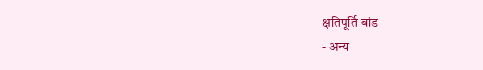क्षतिपूर्ति बांड
- अन्य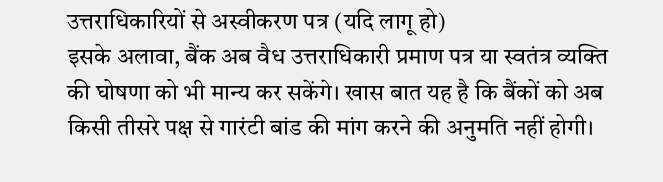उत्तराधिकारियों से अस्वीकरण पत्र (यदि लागू हो)
इसके अलावा, बैंक अब वैध उत्तराधिकारी प्रमाण पत्र या स्वतंत्र व्यक्ति की घोषणा को भी मान्य कर सकेंगे। खास बात यह है कि बैंकों को अब किसी तीसरे पक्ष से गारंटी बांड की मांग करने की अनुमति नहीं होगी।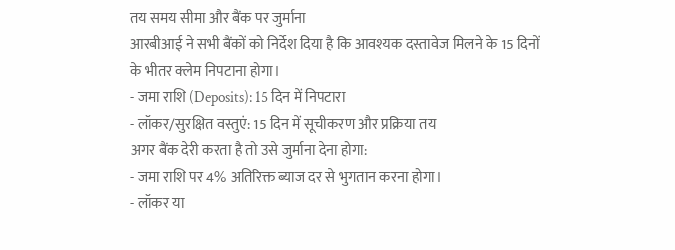तय समय सीमा और बैंक पर जुर्माना
आरबीआई ने सभी बैंकों को निर्देश दिया है कि आवश्यक दस्तावेज मिलने के 15 दिनों के भीतर क्लेम निपटाना होगा।
- जमा राशि (Deposits): 15 दिन में निपटारा
- लॉकर/सुरक्षित वस्तुएं: 15 दिन में सूचीकरण और प्रक्रिया तय
अगर बैंक देरी करता है तो उसे जुर्माना देना होगा:
- जमा राशि पर 4% अतिरिक्त ब्याज दर से भुगतान करना होगा।
- लॉकर या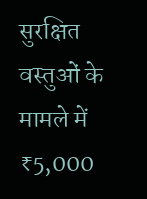सुरक्षित वस्तुओं के मामले में ₹5,000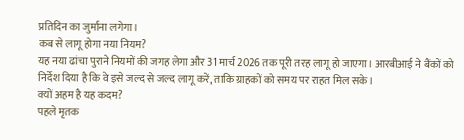प्रतिदिन का जुर्माना लगेगा।
कब से लागू होगा नया नियम?
यह नया ढांचा पुराने नियमों की जगह लेगा और 31 मार्च 2026 तक पूरी तरह लागू हो जाएगा। आरबीआई ने बैंकों को निर्देश दिया है कि वे इसे जल्द से जल्द लागू करें, ताकि ग्राहकों को समय पर राहत मिल सके।
क्यों अहम है यह कदम?
पहले मृतक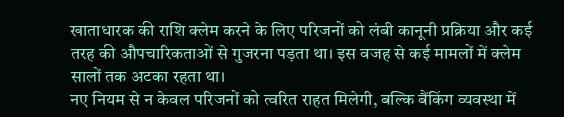खाताधारक की राशि क्लेम करने के लिए परिजनों को लंबी कानूनी प्रक्रिया और कई तरह की औपचारिकताओं से गुजरना पड़ता था। इस वजह से कई मामलों में क्लेम सालों तक अटका रहता था।
नए नियम से न केवल परिजनों को त्वरित राहत मिलेगी, बल्कि बैंकिंग व्यवस्था में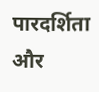पारदर्शिता और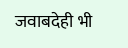जवाबदेही भी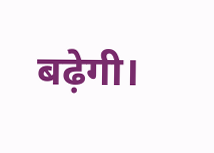बढ़ेगी।